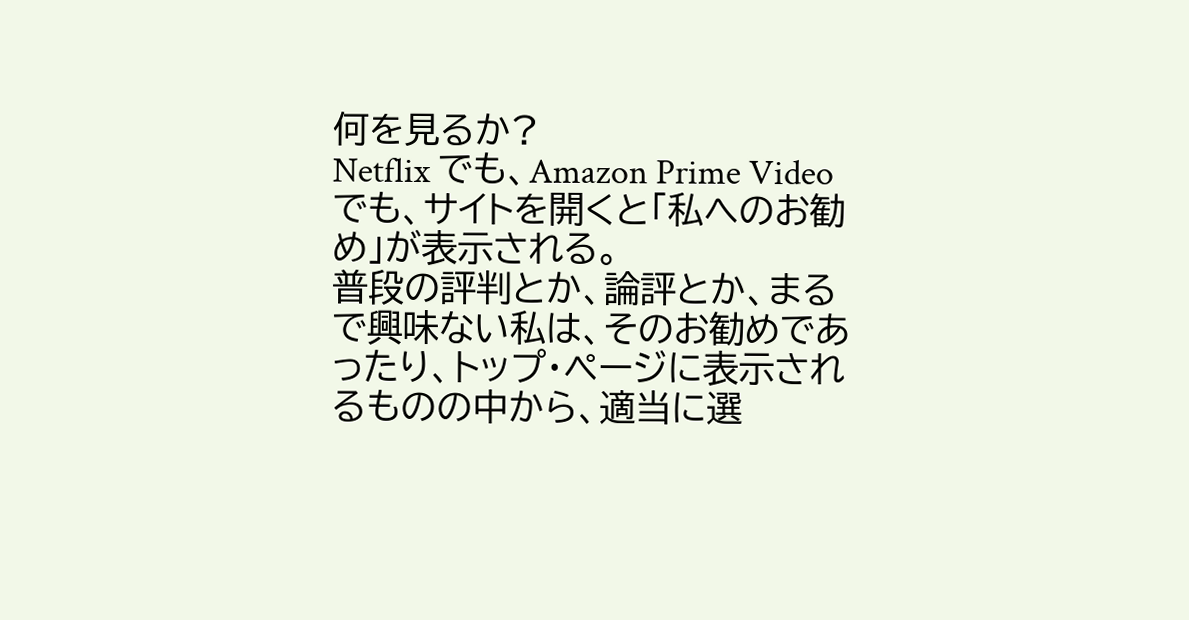何を見るか?
Netflix でも、Amazon Prime Videoでも、サイトを開くと「私へのお勧め」が表示される。
普段の評判とか、論評とか、まるで興味ない私は、そのお勧めであったり、トップ・ページに表示されるものの中から、適当に選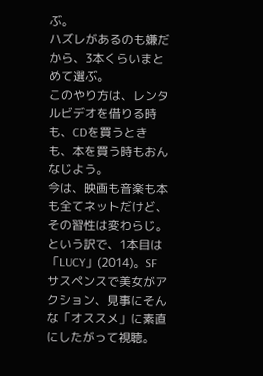ぶ。
ハズレがあるのも嫌だから、3本くらいまとめて選ぶ。
このやり方は、レンタルビデオを借りる時も、CDを買うときも、本を買う時もおんなじよう。
今は、映画も音楽も本も全てネットだけど、その習性は変わらじ。
という訳で、1本目は「LUCY」(2014)。SFサスペンスで美女がアクション、見事にそんな「オススメ」に素直にしたがって視聴。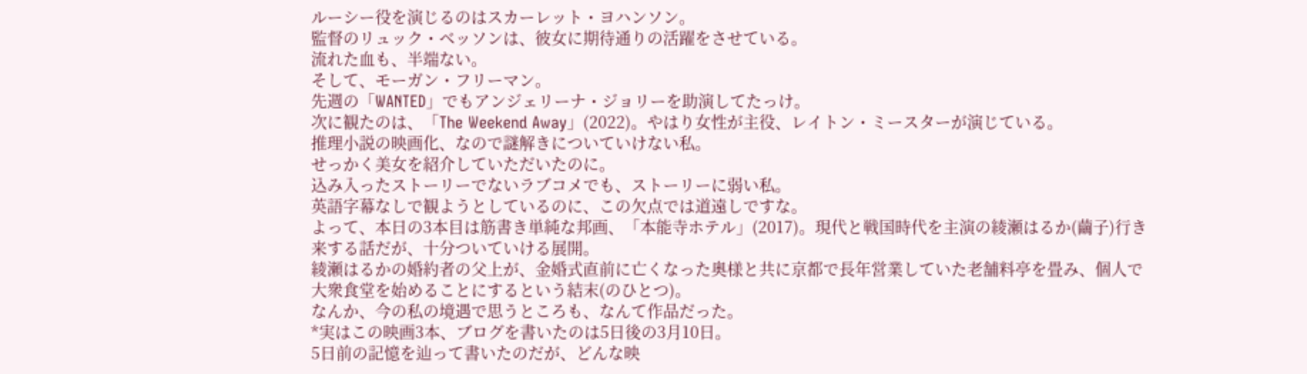ルーシー役を演じるのはスカーレット・ヨハンソン。
監督のリュック・ベッソンは、彼女に期待通りの活躍をさせている。
流れた血も、半端ない。
そして、モーガン・フリーマン。
先週の「WANTED」でもアンジェリーナ・ジョリーを助演してたっけ。
次に観たのは、「The Weekend Away」(2022)。やはり女性が主役、レイトン・ミースターが演じている。
推理小説の映画化、なので謎解きについていけない私。
せっかく美女を紹介していただいたのに。
込み入ったストーリーでないラブコメでも、ストーリーに弱い私。
英語字幕なしで観ようとしているのに、この欠点では道遠しですな。
よって、本日の3本目は筋書き単純な邦画、「本能寺ホテル」(2017)。現代と戦国時代を主演の綾瀬はるか(繭子)行き来する話だが、十分ついていける展開。
綾瀬はるかの婚約者の父上が、金婚式直前に亡くなった奥様と共に京都で長年営業していた老舗料亭を畳み、個人で大衆食堂を始めることにするという結末(のひとつ)。
なんか、今の私の境遇で思うところも、なんて作品だった。
*実はこの映画3本、ブログを書いたのは5日後の3月10日。
5日前の記憶を辿って書いたのだが、どんな映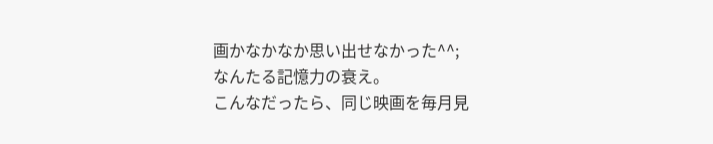画かなかなか思い出せなかった^^;
なんたる記憶力の衰え。
こんなだったら、同じ映画を毎月見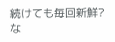続けても毎回新鮮?
な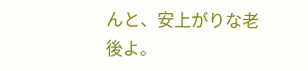んと、安上がりな老後よ。